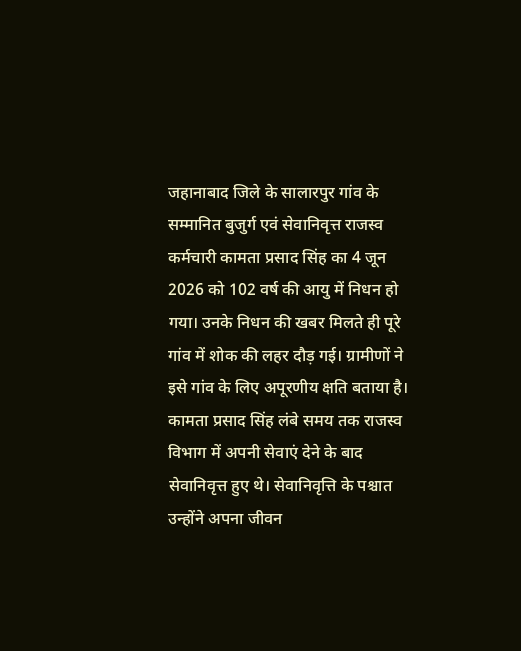जहानाबाद जिले के सालारपुर गांव के सम्मानित बुजुर्ग एवं सेवानिवृत्त राजस्व कर्मचारी कामता प्रसाद सिंह का 4 जून 2026 को 102 वर्ष की आयु में निधन हो गया। उनके निधन की खबर मिलते ही पूरे गांव में शोक की लहर दौड़ गई। ग्रामीणों ने इसे गांव के लिए अपूरणीय क्षति बताया है।
कामता प्रसाद सिंह लंबे समय तक राजस्व विभाग में अपनी सेवाएं देने के बाद सेवानिवृत्त हुए थे। सेवानिवृत्ति के पश्चात उन्होंने अपना जीवन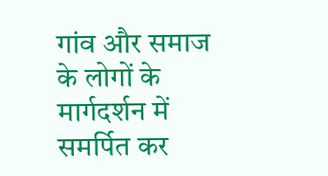गांव और समाज के लोगों के मार्गदर्शन में समर्पित कर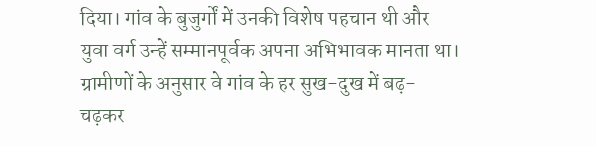दिया। गांव के बुजुर्गों में उनकी विशेष पहचान थी और युवा वर्ग उन्हें सम्मानपूर्वक अपना अभिभावक मानता था। ग्रामीणों के अनुसार वे गांव के हर सुख-दुख में बढ़-चढ़कर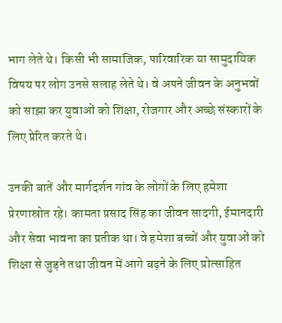भाग लेते थे। किसी भी सामाजिक, पारिवारिक या सामुदायिक विषय पर लोग उनसे सलाह लेते थे। वे अपने जीवन के अनुभवों को साझा कर युवाओं को शिक्षा, रोजगार और अच्छे संस्कारों के लिए प्रेरित करते थे।

उनकी बातें और मार्गदर्शन गांव के लोगों के लिए हमेशा प्रेरणास्रोत रहे। कामता प्रसाद सिंह का जीवन सादगी, ईमानदारी और सेवा भावना का प्रतीक था। वे हमेशा बच्चों और युवाओं को शिक्षा से जुड़ने तथा जीवन में आगे बढ़ने के लिए प्रोत्साहित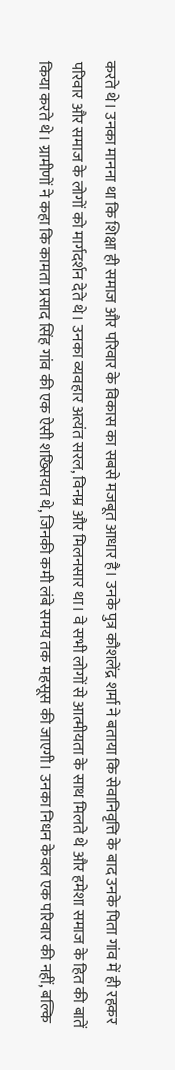करते थे। उनका मानना था कि शिक्षा ही समाज और परिवार के विकास का सबसे मजबूत आधार है। उनके पुत्र कौशलेंद्र शर्मा ने बताया कि सेवानिवृत्ति के बाद उनके पिता गांव में ही रहकर परिवार और समाज के लोगों को मार्गदर्शन देते थे। उनका व्यवहार अत्यंत सरल, विनम्र और मिलनसार था। वे सभी लोगों से आत्मीयता के साथ मिलते थे और हमेशा समाज के हित की बातें किया करते थे। ग्रामीणों ने कहा कि कामता प्रसाद सिंह गांव की एक ऐसी शख्सियत थे, जिनकी कमी लंबे समय तक महसूस की जाएगी। उनका निधन केवल एक परिवार की नहीं, बल्कि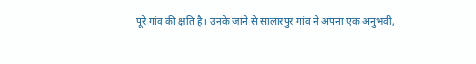पूरे गांव की क्षति है। उनके जाने से सालारपुर गांव ने अपना एक अनुभवी,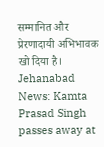सम्मानित और प्रेरणादायी अभिभावक खो दिया है।
Jehanabad News: Kamta Prasad Singh passes away at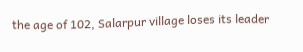the age of 102, Salarpur village loses its leader